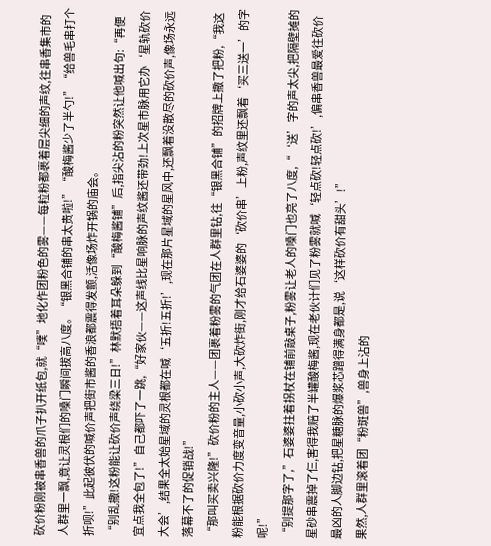砍价粉刚被串香兽的爪子扒开纸包,就“噗”地化作团粉色的雾——每粒粉都裹着层尖细的声纹,往串香集市的人群里一飘,竟让灵根们的嗓门瞬间拔高八度。“银黑合铺的串太贵啦!”“酸梅酱少了半勺!”“给兽毛串打个折呗!”此起彼伏的喊价声把街市酱的香浪都震得发颤,活像场炸开锅的庙会。
“别乱撒!这粉能让砍价声绕梁三日!”林默捂着耳朵躲到“酸梅酱铺”后,指尖沾的粉突然让他喊出句:“再便宜点我全包了!”自己都吓了一跳,“好家伙——这声线比星响脉的声纹酱还带劲!上次星市脉用它办‘星轨砍价大会’,结果全太始星域的灵根都在喊‘五折!五折!’,现在那片星域的星风中,还飘着没散尽的砍价声,像场永远落幕不了的促销战!”
“那叫买卖兴隆!”砍价粉的主人——团裹着粉雾的气团在人群里钻,往“银黑合铺”的招牌上撒了把粉,“我这粉能根据砍价力度变音量,小砍小声,大砍炸街,刚才给石婆婆的‘砍价串’上粉,声纹里还飘着‘买三送一’的字呢!”
“别提那字了,”石婆婆拄着拐杖在铺前敲桌子,粉雾让老人的嗓门也亮了八度,“‘送’字的声太尖,把隔壁摊的星砂串震掉了仨,害得我赔了半罐酸梅酱,现在老伙计们见了粉雾就喊‘轻点砍!轻点砍!’,偏串香兽最爱往砍价最凶的人脚边钻,把星糖脉的爆浆芯蹭得满身都是,说‘这样砍价有甜头’!”
果然,人群里滚着团“粉斑兽”,兽身上沾的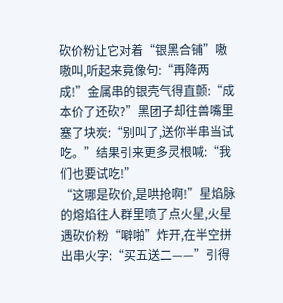砍价粉让它对着“银黑合铺”嗷嗷叫,听起来竟像句:“再降两成!”金属串的银壳气得直颤:“成本价了还砍?”黑团子却往兽嘴里塞了块炭:“别叫了,送你半串当试吃。”结果引来更多灵根喊:“我们也要试吃!”
“这哪是砍价,是哄抢啊!”星焰脉的熔焰往人群里喷了点火星,火星遇砍价粉“噼啪”炸开,在半空拼出串火字:“买五送二——”引得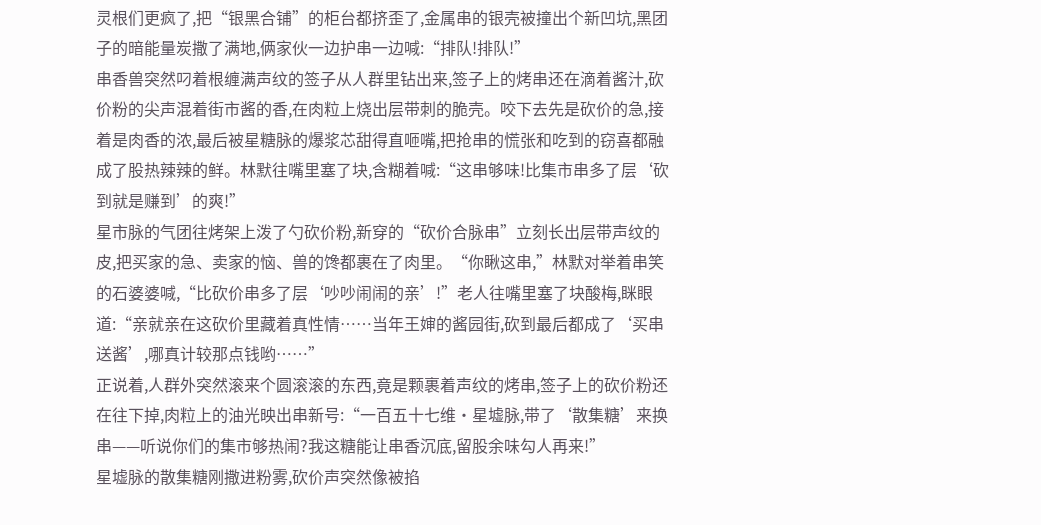灵根们更疯了,把“银黑合铺”的柜台都挤歪了,金属串的银壳被撞出个新凹坑,黑团子的暗能量炭撒了满地,俩家伙一边护串一边喊:“排队!排队!”
串香兽突然叼着根缠满声纹的签子从人群里钻出来,签子上的烤串还在滴着酱汁,砍价粉的尖声混着街市酱的香,在肉粒上烧出层带刺的脆壳。咬下去先是砍价的急,接着是肉香的浓,最后被星糖脉的爆浆芯甜得直咂嘴,把抢串的慌张和吃到的窃喜都融成了股热辣辣的鲜。林默往嘴里塞了块,含糊着喊:“这串够味!比集市串多了层‘砍到就是赚到’的爽!”
星市脉的气团往烤架上泼了勺砍价粉,新穿的“砍价合脉串”立刻长出层带声纹的皮,把买家的急、卖家的恼、兽的馋都裹在了肉里。“你瞅这串,”林默对举着串笑的石婆婆喊,“比砍价串多了层‘吵吵闹闹的亲’!”老人往嘴里塞了块酸梅,眯眼道:“亲就亲在这砍价里藏着真性情……当年王婶的酱园街,砍到最后都成了‘买串送酱’,哪真计较那点钱哟……”
正说着,人群外突然滚来个圆滚滚的东西,竟是颗裹着声纹的烤串,签子上的砍价粉还在往下掉,肉粒上的油光映出串新号:“一百五十七维·星墟脉,带了‘散集糖’来换串——听说你们的集市够热闹?我这糖能让串香沉底,留股余味勾人再来!”
星墟脉的散集糖刚撒进粉雾,砍价声突然像被掐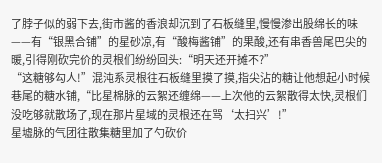了脖子似的弱下去,街市酱的香浪却沉到了石板缝里,慢慢渗出股绵长的味——有“银黑合铺”的星砂凉,有“酸梅酱铺”的果酸,还有串香兽尾巴尖的暖,引得刚砍完价的灵根们纷纷回头:“明天还开摊不?”
“这糖够勾人!”混沌系灵根往石板缝里摸了摸,指尖沾的糖让他想起小时候巷尾的糖水铺,“比星棉脉的云絮还缠绵——上次他的云絮散得太快,灵根们没吃够就散场了,现在那片星域的灵根还在骂‘太扫兴’!”
星墟脉的气团往散集糖里加了勺砍价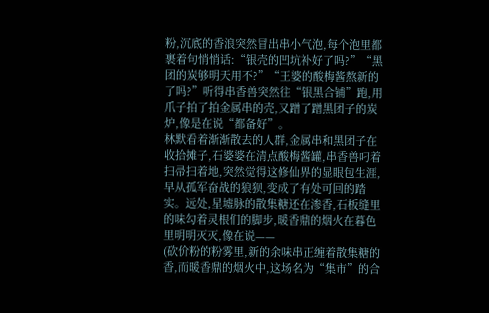粉,沉底的香浪突然冒出串小气泡,每个泡里都裹着句悄悄话:“银壳的凹坑补好了吗?”“黑团的炭够明天用不?”“王婆的酸梅酱熬新的了吗?”听得串香兽突然往“银黑合铺”跑,用爪子拍了拍金属串的壳,又蹭了蹭黑团子的炭炉,像是在说“都备好”。
林默看着渐渐散去的人群,金属串和黑团子在收拾摊子,石婆婆在清点酸梅酱罐,串香兽叼着扫帚扫着地,突然觉得这修仙界的显眼包生涯,早从孤军奋战的狼狈,变成了有处可回的踏实。远处,星墟脉的散集糖还在渗香,石板缝里的味勾着灵根们的脚步,暖香鼎的烟火在暮色里明明灭灭,像在说——
(砍价粉的粉雾里,新的余味串正缠着散集糖的香,而暖香鼎的烟火中,这场名为“集市”的合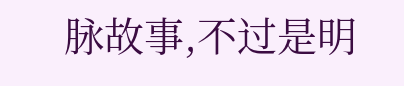脉故事,不过是明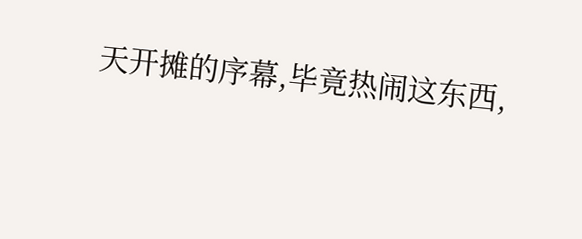天开摊的序幕,毕竟热闹这东西,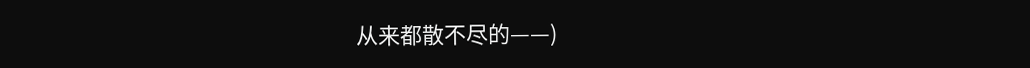从来都散不尽的——)